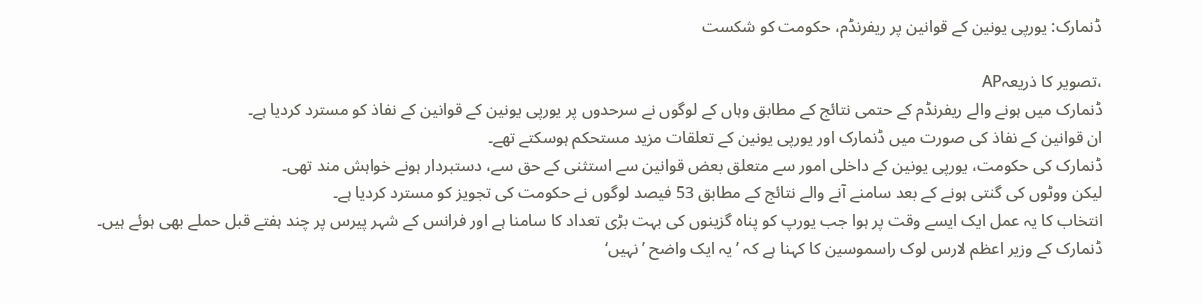ڈنمارک: یورپی یونین کے قوانین پر ریفرنڈم، حکومت کو شکست

،تصویر کا ذریعہAP
ڈنمارک میں ہونے والے ریفرنڈم کے حتمی نتائج کے مطابق وہاں کے لوگوں نے سرحدوں پر یورپی یونین کے قوانین کے نفاذ کو مسترد کردیا ہے۔
ان قوانین کے نفاذ کی صورت میں ڈنمارک اور یورپی یونین کے تعلقات مزید مستحکم ہوسکتے تھے۔
ڈنمارک کی حکومت، یورپی یونین کے داخلی امور سے متعلق بعض قوانین سے استثنی کے حق سے، دستبردار ہونے خواہش مند تھی۔
لیکن ووٹوں کی گنتی ہونے کے بعد سامنے آنے والے نتائج کے مطابق 53 فیصد لوگوں نے حکومت کی تجویز کو مسترد کردیا ہے۔
انتخاب کا یہ عمل ایک ایسے وقت پر ہوا جب یورپ کو پناہ گزینوں کی بہت بڑی تعداد کا سامنا ہے اور فرانس کے شہر پیرس پر چند ہفتے قبل حملے بھی ہوئے ہیں۔
ڈنمارک کے وزیر اعظم لارس لوک راسموسین کا کہنا ہے کہ ’یہ ایک واضح ’نہیں‘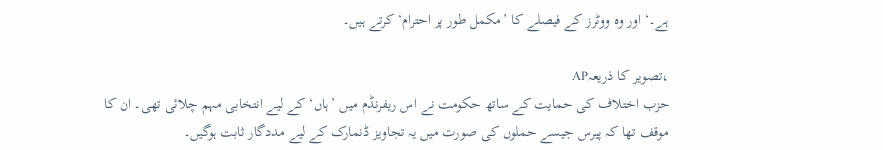ہے۔‘ اور وہ ووٹرز کے فیصلے کا ’مکمل طور پر احترام‘ کرتے ہیں۔

،تصویر کا ذریعہAP
حزب اختلاف کی حمایت کے ساتھ حکومت نے اس ریفرنڈم میں ’ہاں‘ کے لیے انتخابی مہم چلائی تھی۔ ان کا موقف تھا کہ پیرس جیسے حملوں کی صورت میں یہ تجاویز ڈنمارک کے لیے مددگار ثابت ہوگیں۔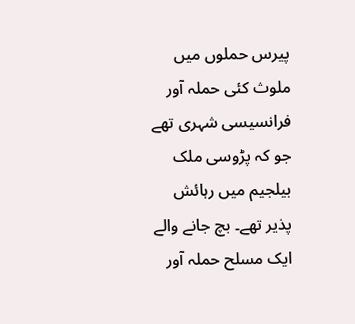پیرس حملوں میں ملوث کئی حملہ آور فرانسیسی شہری تھے جو کہ پڑوسی ملک بیلجیم میں رہائش پذیر تھے۔ بچ جانے والے ایک مسلح حملہ آور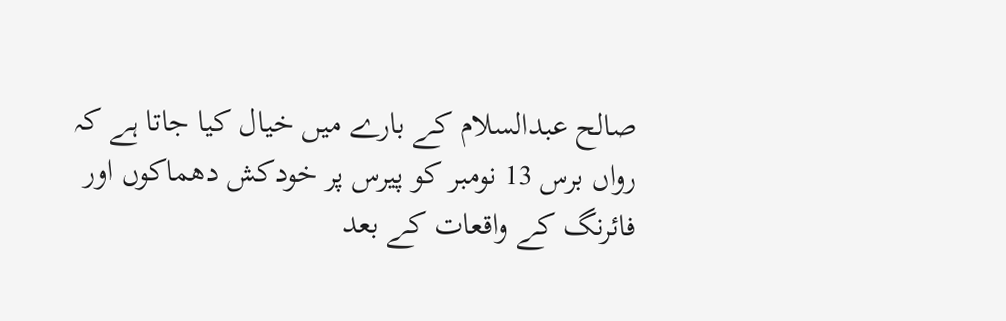صالح عبدالسلام کے بارے میں خیال کیا جاتا ہے کہ رواں برس 13 نومبر کو پیرس پر خودکش دھماکوں اور فائرنگ کے واقعات کے بعد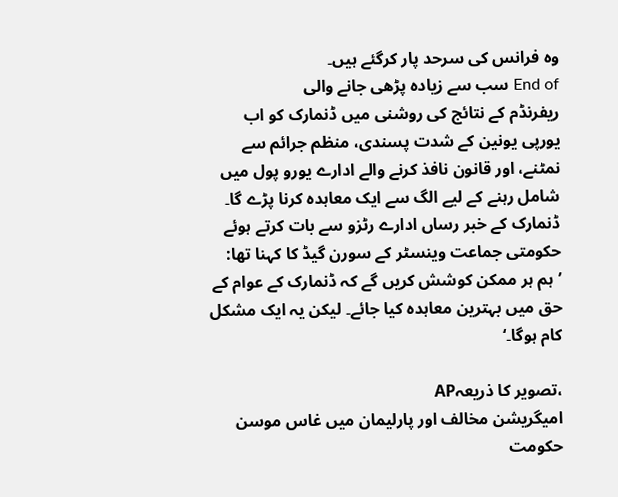وہ فرانس کی سرحد پار کرگئے ہیں۔
End of سب سے زیادہ پڑھی جانے والی
ریفرنڈم کے نتائج کی روشنی میں ڈنمارک کو اب یورپی یونین کے شدت پسندی، منظم جرائم سے نمٹنے، اور قانون نافذ کرنے والے ادارے یورو پول میں شامل رہنے کے لیے الگ سے ایک معاہدہ کرنا پڑے گا۔
ڈنمارک کے خبر رساں ادارے رٹزو سے بات کرتے ہوئے حکومتی جماعت وینسٹر کے سورن گیڈ کا کہنا تھا: ’ہم ہر ممکن کوشش کریں گے کہ ڈنمارک کے عوام کے حق میں بہترین معاہدہ کیا جائے۔ لیکن یہ ایک مشکل کام ہوگا۔‘

،تصویر کا ذریعہAP
امیگریشن مخالف اور پارلیمان میں غاس موسن حکومت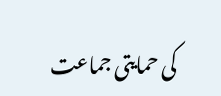کی حمایتی جماعت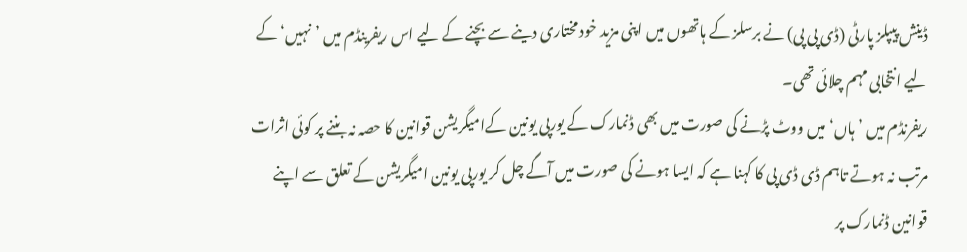ڈینش پیپلز پارٹی (ڈی پی پی) نے برسلز کے ہاتھوں میں اپنی مزید خود مختاری دینے سے بچنے کے لیے اس ریفرینڈم میں ’نہیں‘ کے لیے انتخابی مہم چلائی تھی۔
ریفرنڈم میں ’ہاں‘ میں ووٹ پڑنے کی صورت میں بھی ڈنمارک کے یورپی یونین کےامیگریشن قوانین کا حصہ نہ بننے پر کوئی اثرات مرتب نہ ہوتے تاہم ڈی ڈی پی کا کہنا ہے کہ ایسا ہونے کی صورت میں آگے چل کر یورپی یونین امیگریشن کے تعلق سے اپنے قوانین ڈنمارک پر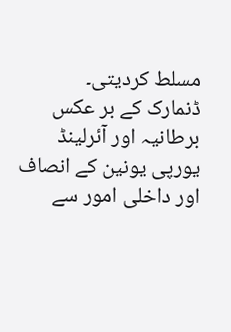مسلط کردیتی۔
ڈنمارک کے بر عکس برطانیہ اور آئرلینڈ یورپی یونین کے انصاف اور داخلی امور سے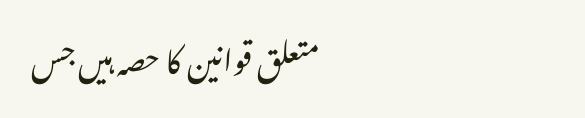متعلق قوانین کا حصہ ہیں جس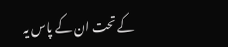کے تحت ان کے پاس یہ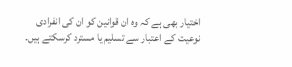اختیار بھی ہے کہ وہ ان قوانین کو ان کی انفرادی نوعیت کے اعتبار سے تسلیم یا مسترد کرسکتے ہیں۔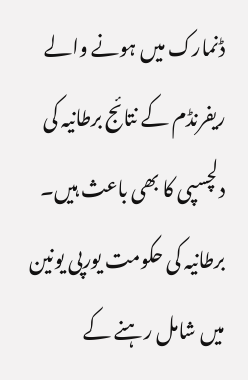ڈنمارک میں ہونے والے ریفرنڈم کے نتائج برطانیہ کی دلچسپی کا بھی باعث ہیں۔ برطانیہ کی حکومت یورپی یونین میں شامل رہنے کے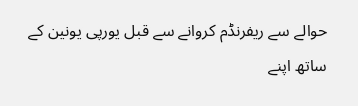حوالے سے ریفرنڈم کروانے سے قبل یورپی یونین کے ساتھ اپنے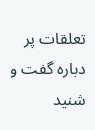تعلقات پر دبارہ گفت و شنید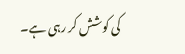کی کوشش کر رہی ہے۔